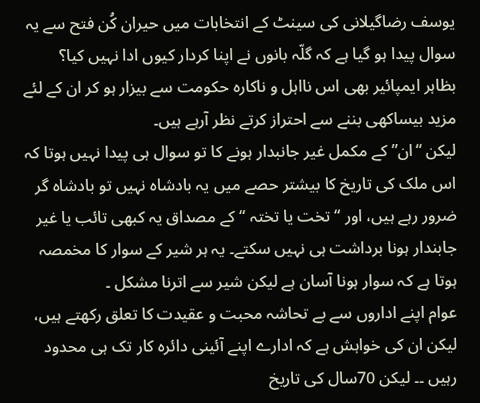یوسف رضاگیلانی کی سینٹ کے انتخابات میں حیران کُن فتح سے یہ سوال پیدا ہو گیا ہے کہ گلّہ بانوں نے اپنا کردار کیوں ادا نہیں کیا؟
بظاہر ایمپائیر بھی اس نااہل و ناکارہ حکومت سے بیزار ہو کر ان کے لئے مزید بیساکھی بننے سے احتراز کرتے نظر آرہے ہیں۔
لیکن “ان” کے مکمل غیر جانبدار ہونے کا تو سوال ہی پیدا نہیں ہوتا کہ اس ملک کی تاریخ کا بیشتر حصے میں یہ بادشاہ نہیں تو بادشاہ گر ضرور رہے ہیں، اور “تخت یا تختہ “ کے مصداق یہ کبھی تائب یا غیر جابندار ہونا برداشت ہی نہیں سکتے۔ یہ ہر شیر کے سوار کا مخمصہ ہوتا ہے کہ سوار ہونا آسان ہے لیکن شیر سے اترنا مشکل ۔
عوام اپنے اداروں سے بے تحاشہ محبت و عقیدت کا تعلق رکھتے ہیں، لیکن ان کی خواہش ہے کہ ادارے اپنے آئینی دائرہ کار تک ہی محدود رہیں ۔۔ لیکن 70سال کی تاریخ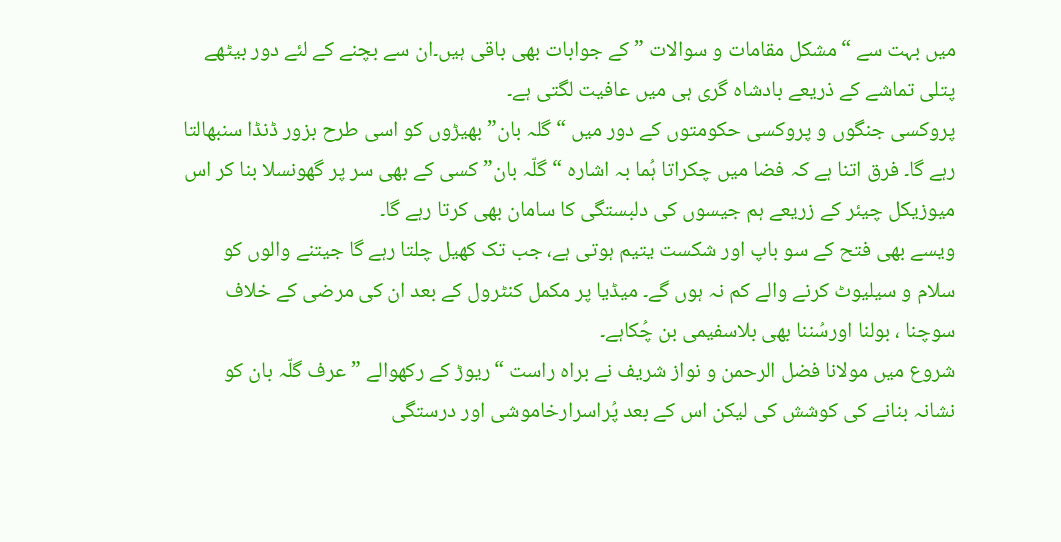میں بہت سے “مشکل مقامات و سوالات ” کے جوابات بھی باقی ہیں۔ان سے بچنے کے لئے دور بیٹھے پتلی تماشے کے ذریعے بادشاہ گری ہی میں عافیت لگتی ہے۔
پروکسی جنگوں و پروکسی حکومتوں کے دور میں “گلہ بان” بھیڑوں کو اسی طرح بزور ڈنڈا سنبھالتا رہے گا۔ فرق اتنا ہے کہ فضا میں چکراتا ہُما بہ اشارہ “گلّہ بان” کسی کے بھی سر پر گھونسلا بنا کر اس میوزیکل چیئر کے زریعے ہم جیسوں کی دلبستگی کا سامان بھی کرتا رہے گا۔
ویسے بھی فتح کے سو باپ اور شکست یتیم ہوتی ہے، جب تک کھیل چلتا رہے گا جیتنے والوں کو سلام و سیلیوٹ کرنے والے کم نہ ہوں گے۔ میڈیا پر مکمل کنٹرول کے بعد ان کی مرضی کے خلاف سوچنا ، بولنا اورسُننا بھی بلاسفیمی بن چُکاہے۔
شروع میں مولانا فضل الرحمن و نواز شریف نے براہ راست “ریوڑ کے رکھوالے ” عرف گلّہ بان کو نشانہ بنانے کی کوشش کی لیکن اس کے بعد پُراسرارخاموشی اور درستگی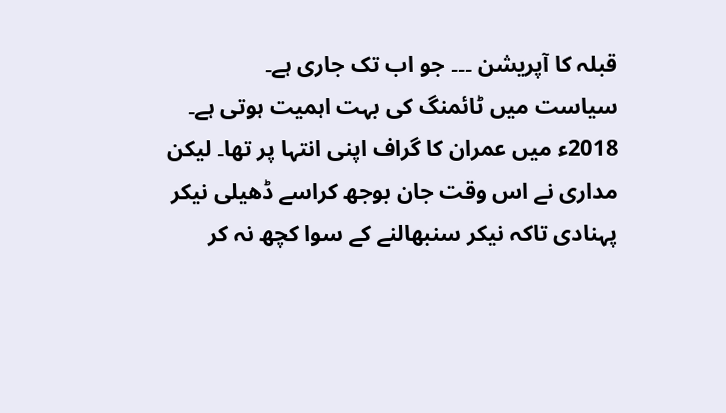قبلہ کا آپریشن ۔۔۔ جو اب تک جاری ہے۔
سیاست میں ٹائمنگ کی بہت اہمیت ہوتی ہے۔ 2018ء میں عمران کا گراف اپنی انتہا پر تھا۔ لیکن مداری نے اس وقت جان بوجھ کراسے ڈھیلی نیکر پہنادی تاکہ نیکر سنبھالنے کے سوا کچھ نہ کر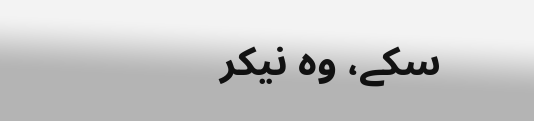سکے، وہ نیکر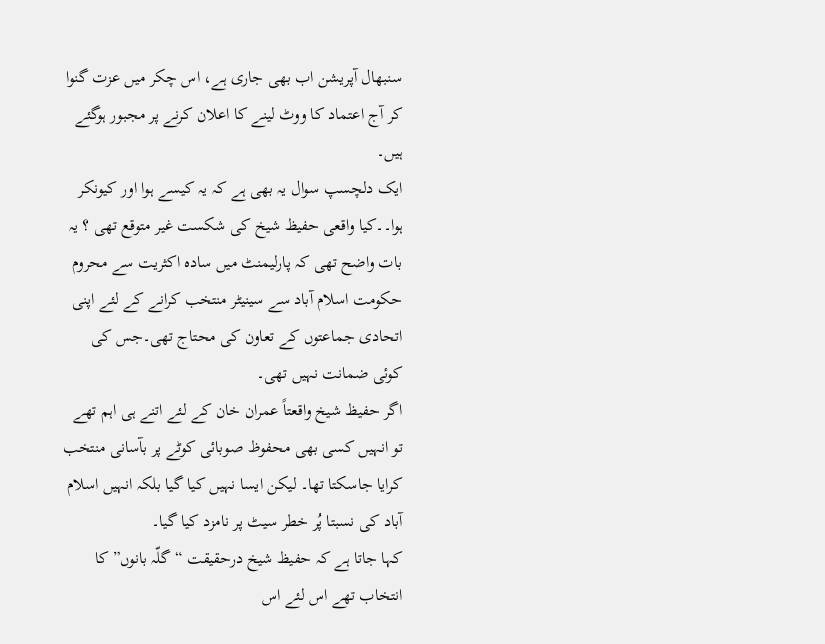سنبھال آپریشن اب بھی جاری ہے، اس چکر میں عزت گنوا کر آج اعتماد کا ووٹ لینے کا اعلان کرنے پر مجبور ہوگئے ہیں۔
ایک دلچسپ سوال یہ بھی ہے کہ یہ کیسے ہوا اور کیونکر ہوا۔۔کیا واقعی حفیظ شیخ کی شکست غیر متوقع تھی ؟ یہ بات واضح تھی کہ پارلیمنٹ میں سادہ اکثریت سے محروم حکومت اسلام آباد سے سینیٹر منتخب کرانے کے لئے اپنی اتحادی جماعتوں کے تعاون کی محتاج تھی۔جس کی کوئی ضمانت نہیں تھی۔
اگر حفیظ شیخ واقعتاً عمران خان کے لئے اتنے ہی اہم تھے تو انہیں کسی بھی محفوظ صوبائی کوٹے پر بآسانی منتخب کرایا جاسکتا تھا۔ لیکن ایسا نہیں کیا گیا بلکہ انہیں اسلام آباد کی نسبتا پُر خطر سیٹ پر نامزد کیا گیا۔
کہا جاتا ہے کہ حفیظ شیخ درحقیقت “گلّہ بانوں” کا انتخاب تھے اس لئے اس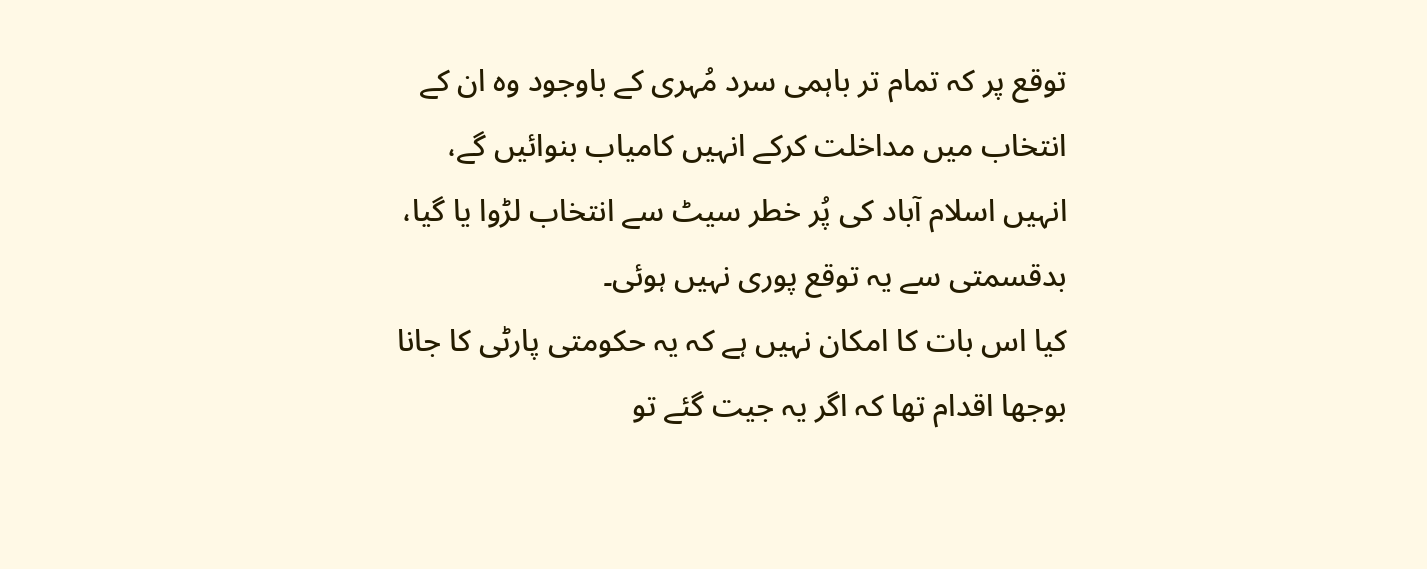توقع پر کہ تمام تر باہمی سرد مُہری کے باوجود وہ ان کے انتخاب میں مداخلت کرکے انہیں کامیاب بنوائیں گے، انہیں اسلام آباد کی پُر خطر سیٹ سے انتخاب لڑوا یا گیا، بدقسمتی سے یہ توقع پوری نہیں ہوئی۔
کیا اس بات کا امکان نہیں ہے کہ یہ حکومتی پارٹی کا جانا بوجھا اقدام تھا کہ اگر یہ جیت گئے تو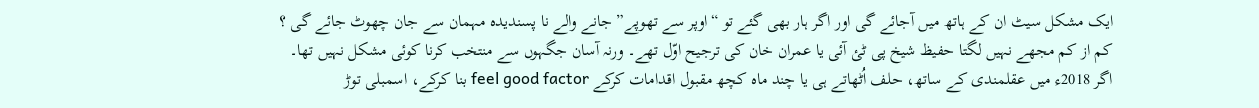ایک مشکل سیٹ ان کے ہاتھ میں آجائے گی اور اگر ہار بھی گئے تو “اوپر سے تھوپے” جانے والے نا پسندیدہ مہمان سے جان چھوٹ جائے گی ؟
کم از کم مجھے نہیں لگتا حفیظ شیخ پی ٹئ آئی یا عمران خان کی ترجیح اوّل تھے۔ ورنہ آسان جگہوں سے منتخب کرنا کوئی مشکل نہیں تھا۔
اگر 2018ء میں عقلمندی کے ساتھ، حلف اُٹھاتے ہی یا چند ماہ کچھ مقبول اقدامات کرکے feel good factor بنا کرکے، اسمبلی توڑ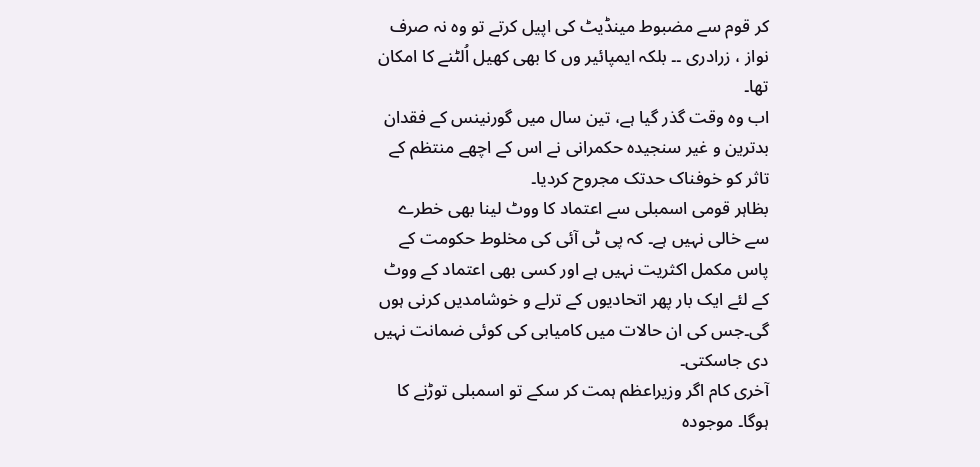کر قوم سے مضبوط مینڈیٹ کی اپیل کرتے تو وہ نہ صرف نواز ، زرادری ۔۔ بلکہ ایمپائیر وں کا بھی کھیل اُلٹنے کا امکان تھا۔
اب وہ وقت گذر گیا ہے، تین سال میں گورنینس کے فقدان بدترین و غیر سنجیدہ حکمرانی نے اس کے اچھے منتظم کے تاثر کو خوفناک حدتک مجروح کردیا۔
بظاہر قومی اسمبلی سے اعتماد کا ووٹ لینا بھی خطرے سے خالی نہیں ہے۔ کہ پی ٹی آئی کی مخلوط حکومت کے پاس مکمل اکثریت نہیں ہے اور کسی بھی اعتماد کے ووٹ کے لئے ایک بار پھر اتحادیوں کے ترلے و خوشامدیں کرنی ہوں گی۔جس کی ان حالات میں کامیابی کی کوئی ضمانت نہیں دی جاسکتی۔
آخری کام اگر وزیراعظم ہمت کر سکے تو اسمبلی توڑنے کا ہوگا۔ موجودہ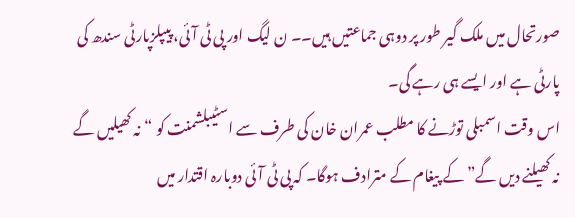صورتحال میں ملک گیر طور پر دوہی جماعتیں ہیں۔۔ ن لیگ اور پی ٹی آئی، پیپلزپارٹی سندھ کی پارٹی ہے اور ایسے ہی رہے گی۔
اس وقت اسمبلی توڑنے کا مطلب عمران خان کی طرف سے اسٹیبلشمنت کو “نہ کھیلیں گے نہ کھیلنے دیں گے” کے پیغام کے مترادف ہوگا۔ کہ پی ٹی آئی دوبارہ اقتدار میں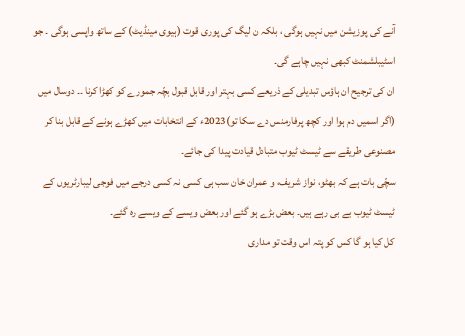آنے کی پوزیشن میں نہیں ہوگی ، بلکہ ن لیگ کی پوری قوت (ہیوی مینڈیٹ) کے ساتھ واپسی ہوگی ۔ جو اسٹیبلشمنٹ کبھی نہیں چاہے گی۔
ان کی ترجیح ان ہاؤس تبدیلی کے ذریعے کسی بہتر اور قابل قبول بچّہ جمورے کو کھڑا کرنا ۔۔ دوسال میں (اگر اسمیں دم ہوا اور کچھ پرفارمنس دے سکا تو)2023ء کے انتخابات میں کھڑے ہونے کے قابل بنا کر مصنوعی طریقے سے ٹیسٹ ٹیوب متبادل قیادت پیدا کی جائے۔
سچّی بات ہے کہ بھٹو، نواز شریف، و عمران خان سب ہی کسی نہ کسی درجے میں فوجی لیبارٹریوں کے ٹیسٹ ٹیوب بے بی رہے ہیں۔ بعض بڑے ہو گئے اور بعض ویسے کے ویسے رہ گئے۔
کل کیا ہو گا کس کو پتہ اس وقت تو مداری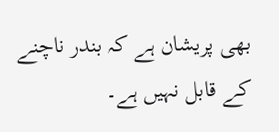بھی پریشان ہے کہ بندر ناچنے کے قابل نہیں ہے۔